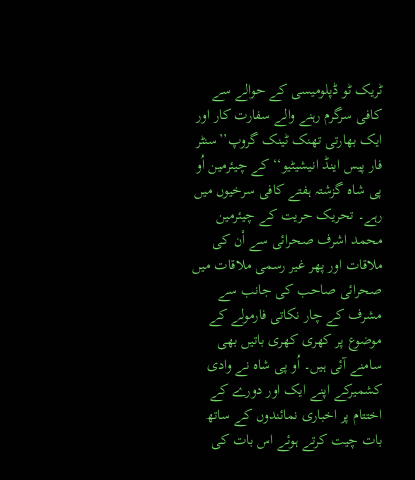ٹریک ٹو ڈپلومیسی کے حوالے سے کافی سرگرم رہنے والے سفارت کار اور ایک بھارتی تھنک ٹینک گروپ’’سنٹر فار پیس اینڈ انیشیٹیو‘‘ کے چیئرمین اُو پی شاہ گزشتہ ہفتے کافی سرخیوں میں رہے۔ تحریک حریت کے چیئرمین محمد اشرف صحرائی سے اْن کی ملاقات اور پھر غیر رسمی ملاقات میں صحرائی صاحب کی جانب سے مشرف کے چار نکاتی فارمولے کے موضوع پر کھری کھری باتیں بھی سامنے آئی ہیں۔ اُو پی شاہ نے وادی کشمیرکے اپنے ایک اور دورے کے اختتام پر اخباری نمائندوں کے ساتھ بات چیت کرتے ہوئے اس بات کی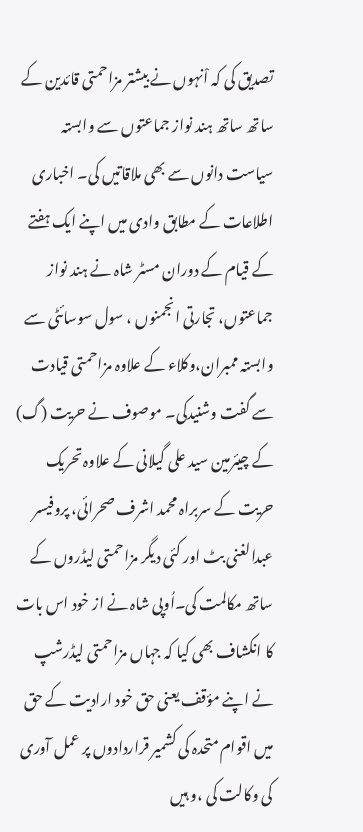تصدیق کی کہ اْنہوں نے بیشتر مزاحمتی قائدین کے ساتھ ساتھ ہند نواز جماعتوں سے وابستہ سیاست دانوں سے بھی ملاقاتیں کی۔ اخباری اطلاعات کے مطابق وادی میں اپنے ایک ہفتے کے قیام کے دوران مسٹر شاہ نے ہند نواز جماعتوں، تجارتی انجمنوں ، سول سوسائٹی سے وابستہ ممبران،وکلاء کے علاوہ مزاحمتی قیادت سے گفت وشنیدکی۔ موصوف نے حریت (گ) کے چیئرمین سید علی گیلانی کے علاوہ تحریک حریت کے سربراہ محمد اشرف صحرائی، پروفیسر عبدالغنی بٹ اور کئی دیگر مزاحمتی لیڈروں کے ساتھ مکالمت کی۔اُوپی شاہ نے از خود اس بات کا انکشاف بھی کیا کہ جہاں مزاحمتی لیڈرشپ نے اپنے مؤقف یعنی حق خود ارادیت کے حق میں اقوام متحدہ کی کشمیر قراردادوں پر عمل آوری کی وکالت کی ،و ہیں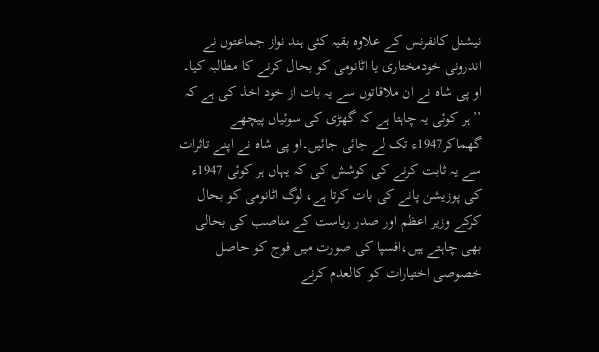نیشنل کانفرنس کے علاوہ بقیہ کئی ہند نواز جماعتوں نے اندرونی خودمختاری یا اٹانومی کو بحال کرنے کا مطالبہ کیا۔ او پی شاہ نے ان ملاقاتوں سے یہ بات از خود اخذ کی ہے کہ ’’ہر کوئی یہ چاہتا ہے کہ گھڑی کی سوئیاں پیچھے گھماکر1947ء تک لے جائی جائیں۔او پی شاہ نے اپنے تاثرات سے یہ ثابت کرنے کی کوشش کی کہ یہاں ہر کوئی 1947ء کی پوزیشن پانے کی بات کرتا ہے، لوگ اٹانومی کو بحال کرکے وزیر اعظم اور صدر ریاست کے مناصب کی بحالی بھی چاہتے ہیں،افسپا کی صورت میں فوج کو حاصل خصوصی اختیارات کو کالعدم کرنے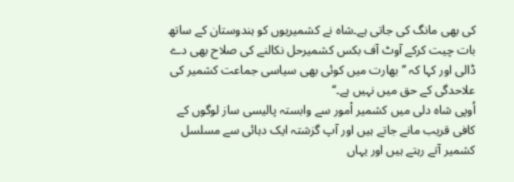کی بھی مانگ کی جاتی ہے۔شاہ نے کشمیریوں کو ہندوستان کے ساتھ بات چیت کرکے آوٹ آف بکس کشمیرحل نکالنے کی صلاح بھی دے ڈالی اور کہا کہ ’’ بھارت میں کوئی بھی سیاسی جماعت کشمیر کی علاحدگی کے حق میں نہیں ہے۔‘‘
اُوپی شاہ دلی میں کشمیر اْمور سے وابستہ پالیسی ساز لوگوں کے کافی قریب مانے جاتے ہیں اور آپ گزشتہ ایک دہائی سے مسلسل کشمیر آتے رہتے ہیں اور یہاں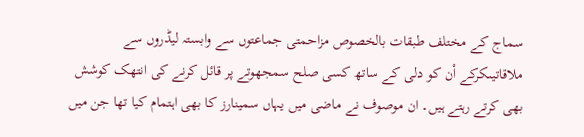سماج کے مختلف طبقات بالخصوص مزاحمتی جماعتوں سے وابستہ لیڈروں سے ملاقاتیںکرکے اْن کو دلی کے ساتھ کسی صلح سمجھوتے پر قائل کرنے کی انتھک کوشش بھی کرتے رہتے ہیں۔ ان موصوف نے ماضی میں یہاں سمینارز کا بھی اہتمام کیا تھا جن میں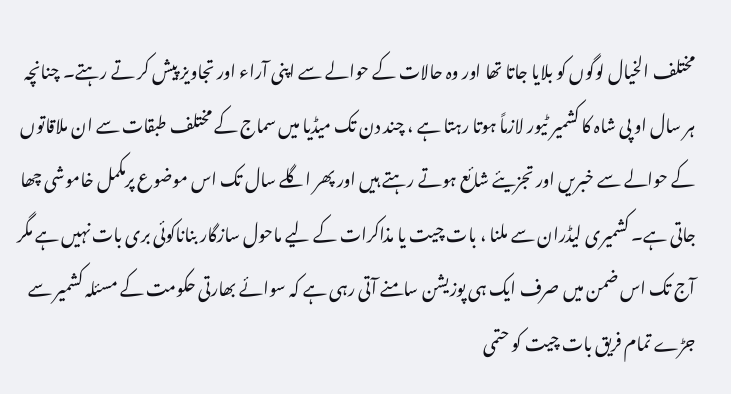مختلف الخیال لوگوں کو بلایا جاتا تھا اور وہ حالات کے حوالے سے اپنی آراء اور تجاویز پیش کر تے رہتے۔ چنانچہ ہر سال او پی شاہ کا کشمیر ٹیور لازماً ہوتا رہتا ہے ، چند دن تک میڈیا میں سماج کے مختلف طبقات سے ان ملاقاتوں کے حوالے سے خبریں اور تجزیئے شائع ہوتے رہتے ہیں اور پھر اگلے سال تک اس موضوع پرمکمل خاموشی چھا جاتی ہے۔ کشمیری لیڈران سے ملنا ، بات چیت یا مذاکرات کے لیے ماحول سازگار بناناکوئی بری بات نہیں ہے مگر آج تک اس ضمن میں صرف ایک ہی پوزیشن سامنے آتی رہی ہے کہ سوائے بھارتی حکومت کے مسئلہ کشمیر سے جڑے تمام فریق بات چیت کو حتمی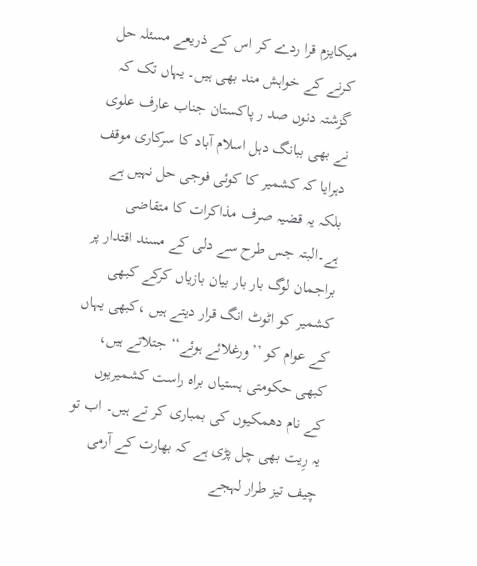میکایزم قرا ردے کر اس کے ذریعے مسئلہ حل کرنے کے خواہش مند بھی ہیں۔ یہاں تک کہ گزشتہ دنوں صد ر پاکستان جناب عارف علوی نے بھی ببانگ دہل اسلام آباد کا سرکاری موقف دہرایا کہ کشمیر کا کوئی فوجی حل نہیں ہے بلکہ یہ قضیہ صرف مذاکرات کا متقاضی ہے۔البتہ جس طرح سے دلی کے مسند اقتدار پر براجمان لوگ بار بار بیان بازیاں کرکے کبھی کشمیر کو اٹوٹ انگ قرار دیتے ہیں ،کبھی یہاں کے عوام کو ’’ورغلائے ہوئے‘‘ جتلاتے ہیں، کبھی حکومتی ہستیاں براہ راست کشمیریوں کے نام دھمکیوں کی بمباری کر تے ہیں۔ اب تو یہ رِیت بھی چل پڑی ہے کہ بھارت کے آرمی چیف تیز طرار لہجے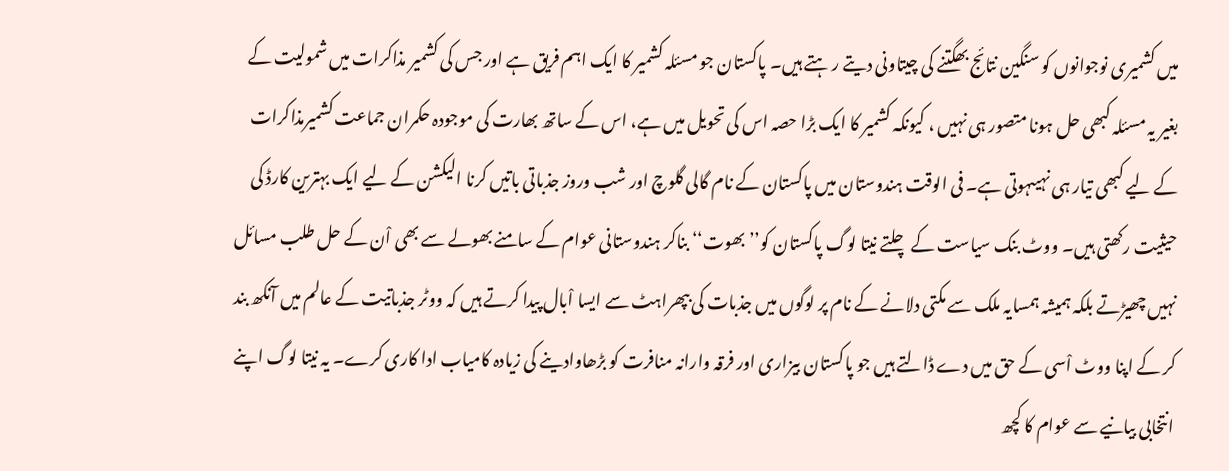میں کشمیری نوجوانوں کو سنگین نتائج بھگتنے کی چیتاونی دیتے ر ہتے ہیں۔ پاکستان جو مسئلہ کشمیر کا ایک اہم فریق ہے اور جس کی کشمیر مذاکرات میں شمولیت کے بغیر یہ مسئلہ کبھی حل ہونا متصور ہی نہیں ، کیونکہ کشمیر کا ایک بڑا حصہ اس کی تحویل میں ہے، اس کے ساتھ بھارت کی موجودہ حکمران جماعت کشمیرمذاکرات کے لیے کبھی تیار ہی نہیںہوتی ہے۔ فی الوقت ہندوستان میں پاکستان کے نام گالی گلوچ اور شب وروز جذباتی باتیں کرنا الیکشن کے لیے ایک بہترین کارڈ کی حیثیت رکھتی ہیں۔ ووٹ بنک سیاست کے چلتے نیتا لوگ پاکستان کو’’ بھوت‘‘ بناکر ہندوستانی عوام کے سامنے بھولے سے بھی اْن کے حل طلب مسائل نہیں چھیڑتے بلکہ ہمیشہ ہمسایہ ملک سے مکتی دلانے کے نام پر لوگوں میں جذبات کی بپھراہٹ سے ایسا اْبال پیدا کرتے ہیں کہ ووٹر جذباتیت کے عالم میں آنکھ بند کر کے اپنا ووٹ اْسی کے حق میں دے ڈالتے ہیں جو پاکستان بیزاری اور فرقہ وارانہ منافرت کو بڑھاوادینے کی زیادہ کامیاب ادا کاری کرے۔ یہ نیتا لوگ اپنے انتخابی بیانیے سے عوام کا کچھ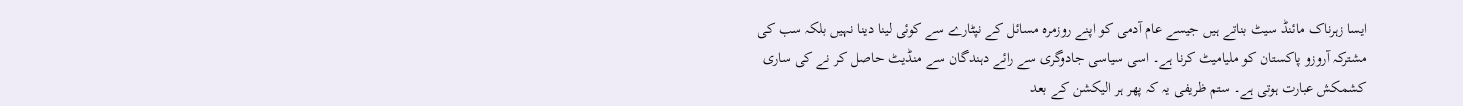ایسا زہرناک مائنڈ سیٹ بناتے ہیں جیسے عام آدمی کو اپنے روزمرہ مسائل کے نپٹارے سے کوئی لینا دینا نہیں بلکہ سب کی مشترکہ آروزو پاکستان کو ملیامیٹ کرنا ہے۔ اسی سیاسی جادوگری سے رائے دہندگان سے منڈیٹ حاصل کر نے کی ساری کشمکش عبارت ہوتی ہے۔ ستم ظریفی یہ کہ پھر ہر الیکشن کے بعد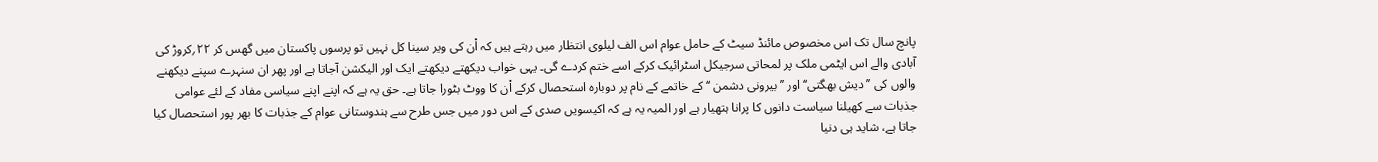پانچ سال تک اس مخصوص مائنڈ سیٹ کے حامل عوام اس الف لیلوی انتظار میں رہتے ہیں کہ اْن کی ویر سینا کل نہیں تو پرسوں پاکستان میں گھس کر ۲۲؍کروڑ کی آبادی والے اس ایٹمی ملک پر لمحاتی سرجیکل اسٹرائیک کرکے اسے ختم کردے گی۔ یہی خواب دیکھتے دیکھتے ایک اور الیکشن آجاتا ہے اور پھر ان سنہرے سپنے دیکھنے والوں کی ’’دیش بھگتی‘‘ اور ’’ بیرونی دشمن ‘‘ کے خاتمے کے نام پر دوبارہ استحصال کرکے اْن کا ووٹ بٹورا جاتا ہے۔ حق یہ ہے کہ اپنے اپنے سیاسی مفاد کے لئے عوامی جذبات سے کھیلنا سیاست دانوں کا پرانا ہتھیار ہے اور المیہ یہ ہے کہ اکیسویں صدی کے اس دور میں جس طرح سے ہندوستانی عوام کے جذبات کا بھر پور استحصال کیا جاتا ہے، شاید ہی دنیا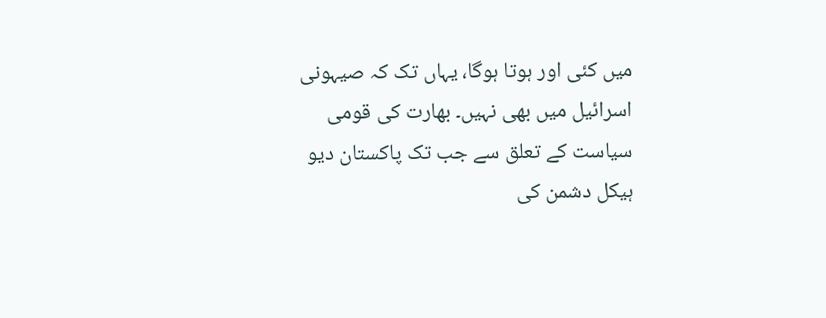میں کئی اور ہوتا ہوگا، یہاں تک کہ صیہونی اسرائیل میں بھی نہیں۔ بھارت کی قومی سیاست کے تعلق سے جب تک پاکستان دیو ہیکل دشمن کی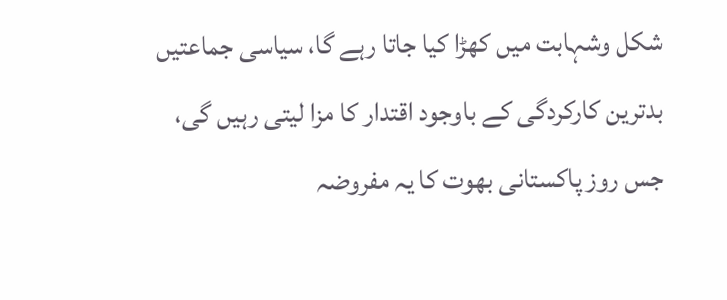شکل وشہابت میں کھڑا کیا جاتا رہے گا، سیاسی جماعتیں بدترین کارکردگی کے باوجود اقتدار کا مزا لیتی رہیں گی، جس روز پاکستانی بھوت کا یہ مفروضہ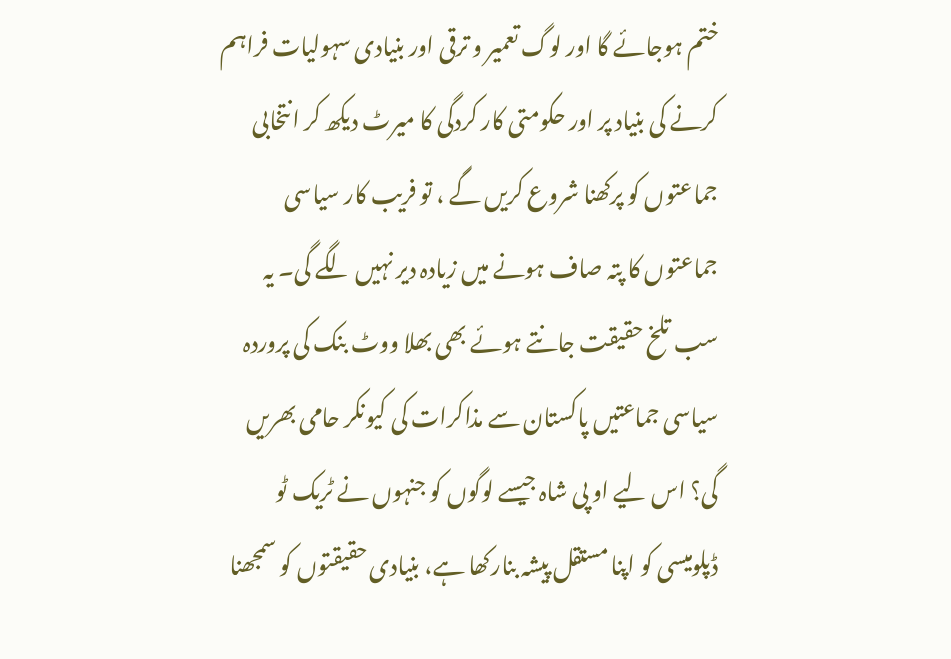ختم ہوجائے گا اور لوگ تعمیر و ترقی اور بنیادی سہولیات فراہم کرنے کی بنیاد پر اور حکومتی کار کردگی کا میرٹ دیکھ کر انتخابی جماعتوں کو پرکھنا شروع کریں گے ، تو فریب کار سیاسی جماعتوں کا پتہ صاف ہونے میں زیادہ دیر نہیں لگے گی۔ یہ سب تلخ حقیقت جانتے ہوئے بھی بھلا ووٹ بنک کی پروردہ سیاسی جماعتیں پاکستان سے مذاکرات کی کیونکر حامی بھریں گی؟ اس لیے او پی شاہ جیسے لوگوں کو جنہوں نے ٹریک ٹو ڈپلومیسی کو اپنا مستقل پیشہ بنارکھا ہے، بنیادی حقیقتوں کو سمجھنا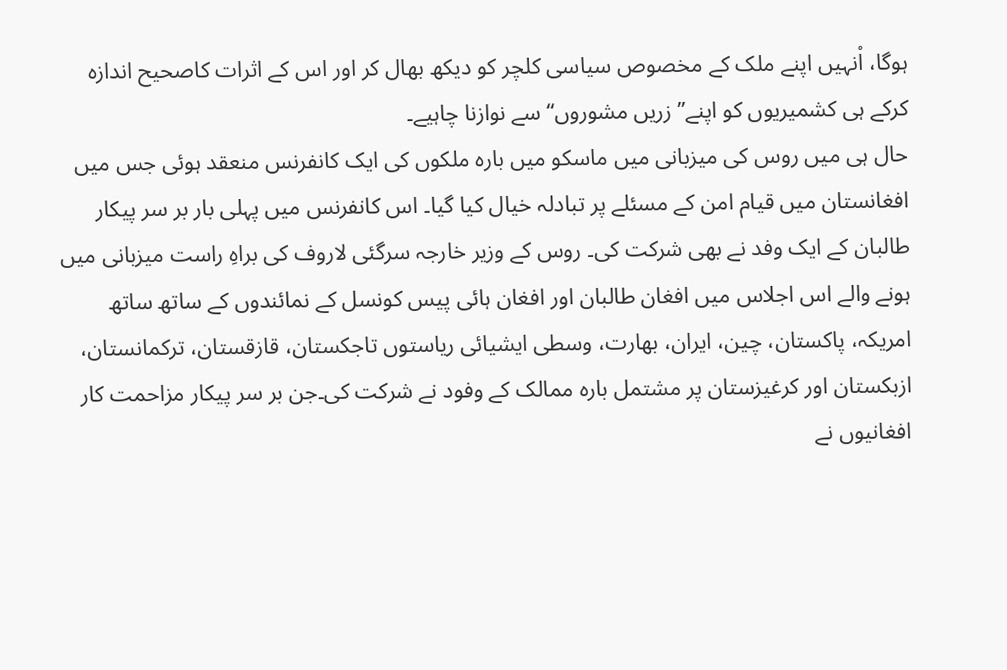ہوگا، اْنہیں اپنے ملک کے مخصوص سیاسی کلچر کو دیکھ بھال کر اور اس کے اثرات کاصحیح اندازہ کرکے ہی کشمیریوں کو اپنے’’ زریں مشوروں‘‘ سے نوازنا چاہیے۔
حال ہی میں روس کی میزبانی میں ماسکو میں بارہ ملکوں کی ایک کانفرنس منعقد ہوئی جس میں افغانستان میں قیام امن کے مسئلے پر تبادلہ خیال کیا گیا۔ اس کانفرنس میں پہلی بار بر سر پیکار طالبان کے ایک وفد نے بھی شرکت کی۔ روس کے وزیر خارجہ سرگئی لاروف کی براہِ راست میزبانی میں ہونے والے اس اجلاس میں افغان طالبان اور افغان ہائی پیس کونسل کے نمائندوں کے ساتھ ساتھ امریکہ، پاکستان، چین، ایران، بھارت، وسطی ایشیائی ریاستوں تاجکستان، قازقستان، ترکمانستان، ازبکستان اور کرغیزستان پر مشتمل بارہ ممالک کے وفود نے شرکت کی۔جن بر سر پیکار مزاحمت کار افغانیوں نے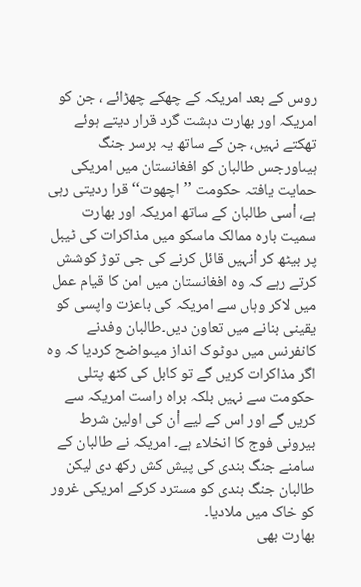روس کے بعد امریکہ کے چھکے چھڑائے ، جن کو امریکہ اور بھارت دہشت گرد قرار دیتے ہوئے تھکتے نہیں، جن کے ساتھ یہ برسر جنگ ہیںاورجس طالبان کو افغانستان میں امریکی حمایت یافتہ حکومت ’’اچھوت‘‘ قرا ردیتی رہی ہے، اْسی طالبان کے ساتھ امریکہ اور بھارت سمیت بارہ ممالک ماسکو میں مذاکرات کی ٹیبل پر بیٹھ کر اْنہیں قائل کرنے کی جی توڑ کوشش کرتے رہے کہ وہ افغانستان میں امن کا قیام عمل میں لاکر وہاں سے امریکہ کی باعزت واپسی کو یقینی بنانے میں تعاون دیں۔طالبان وفدنے کانفرنس میں دوٹوک انداز میںواضح کردیا کہ وہ اگر مذاکرات کریں گے تو کابل کی کٹھ پتلی حکومت سے نہیں بلکہ براہ راست امریکہ سے کریں گے اور اس کے لیے اْن کی اولین شرط بیرونی فوج کا انخلاء ہے۔ امریکہ نے طالبان کے سامنے جنگ بندی کی پیش کش رکھ دی لیکن طالبان جنگ بندی کو مسترد کرکے امریکی غرور کو خاک میں ملادیا۔
بھارت بھی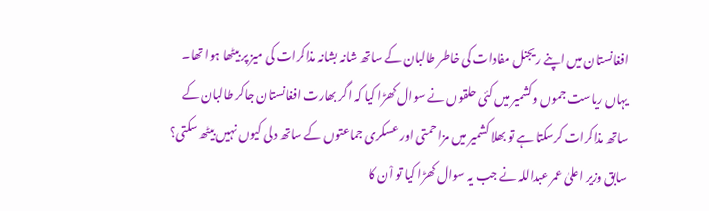افغانستان میں اپنے ریجنل مفادات کی خاطر طالبان کے ساتھ شانہ بشانہ مذاکرات کی میز پر بیٹھا ہوا تھا۔ یہاں ریاست جموں وکشمیر میں کئی حلقوں نے سوال کھڑا کیا کہ اگر بھارت افغانستان جاکر طالبان کے ساتھ مذاکرات کرسکتا ہے تو بھلا کشمیر میں مزاحمتی اور عسکری جماعتوں کے ساتھ دلی کیوں نہیں بیٹھ سکتی؟ سابق وزیر اعلیٰ عمر عبداللہ نے جب یہ سوال کھڑا کیا تو اْن کا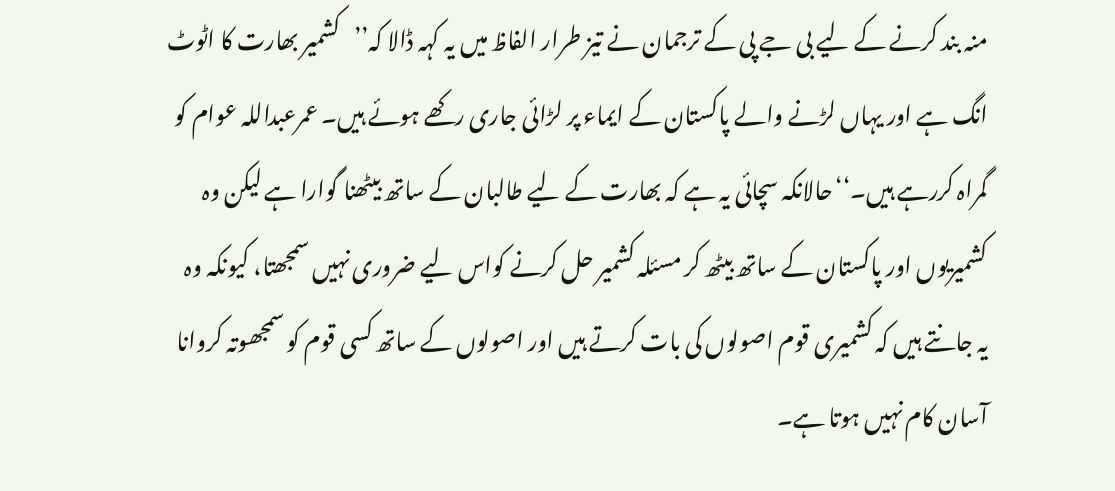منہ بند کرنے کے لیے بی جے پی کے ترجمان نے تیز طرار الفاظ میں یہ کہہ ڈالا کہ’’کشمیر بھارت کا اٹوٹ انگ ہے اور یہاں لڑنے والے پاکستان کے ایماء پر لڑائی جاری رکھے ہوئے ہیں۔ عمرعبداللہ عوام کو گمراہ کررہے ہیں۔‘‘حالانکہ سچائی یہ ہے کہ بھارت کے لیے طالبان کے ساتھ بیٹھنا گوارا ہے لیکن وہ کشمیریوں اور پاکستان کے ساتھ بیٹھ کر مسئلہ کشمیر حل کرنے کواس لیے ضروری نہیں سمجھتا، کیونکہ وہ یہ جانتے ہیں کہ کشمیری قوم اصولوں کی بات کرتے ہیں اور اصولوں کے ساتھ کسی قوم کو سمجھوتہ کروانا آسان کام نہیں ہوتا ہے۔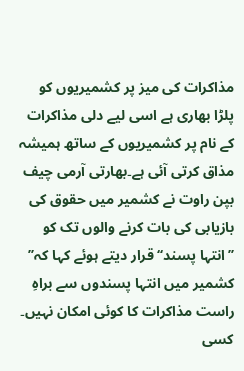مذاکرات کی میز پر کشمیریوں کو پلڑا بھاری ہے اسی لیے دلی مذاکرات کے نام پر کشمیریوں کے ساتھ ہمیشہ مذاق کرتی آئی ہے۔بھارتی آرمی چیف بپن راوت نے کشمیر میں حقوق کی بازیابی کی بات کرنے والوں تک کو ’’انتہا پسند‘‘ قرار دیتے ہوئے کہا کہ’’ کشمیر میں انتہا پسندوں سے براہِ راست مذاکرات کا کوئی امکان نہیں۔ کسی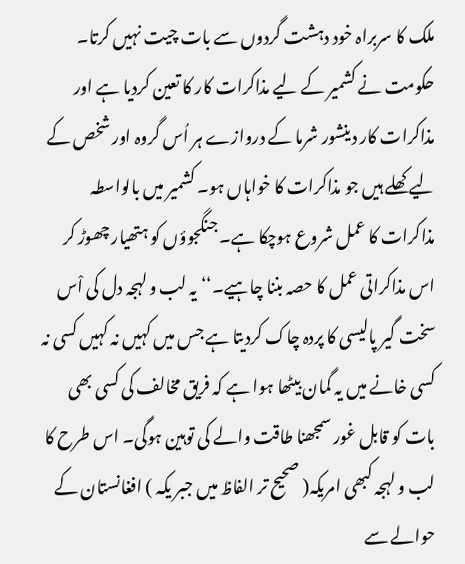ملک کا سربراہ خود دہشت گردوں سے بات چیت نہیں کرتا۔ حکومت نے کشمیر کے لیے مذاکرات کار کا تعین کردیا ہے اور مذاکرات کار دینشور شرما کے دروازے ہر اُس گروہ اور شخص کے لیے کھلے ہیں جو مذاکرات کا خواہاں ہو۔ کشمیر میں بالواسطہ مذاکرات کا عمل شروع ہوچکا ہے۔ جنگجوؤں کو ہتھیار چھوڑ کر اس مذاکراتی عمل کا حصہ بننا چاہیے۔‘‘یہ لب و لہجہ دل کی اْس سخت گیر پالیسی کا پردہ چاک کردیتا ہے جس میں کہیں نہ کہیں کسی نہ کسی خانے میں یہ گمان بیٹھا ہوا ہے کہ فریق مخالف کی کسی بھی بات کو قابل غور سمجھنا طاقت والے کی توہین ہوگی۔ اس طرح کا لب و لہجہ کبھی امریکہ( صحیح تر الفاظ میں جبر یکہ ) افغانستان کے حوالے سے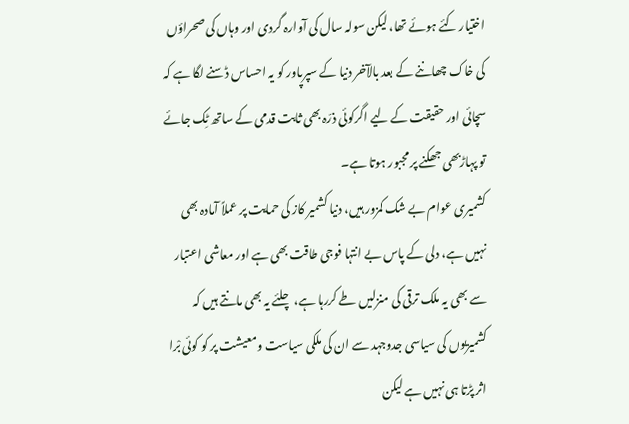اختیار کئے ہوئے تھا، لیکن سولہ سال کی آوارہ گردی اور وہاں کی صحراؤں کی خاک چھاننے کے بعد بالآخر دنیا کے سپرپاور کو یہ احساس ڈسنے لگا ہے کہ سچائی اور حقیقت کے لیے اگرکوئی ذرّہ بھی ثابت قدمی کے ساتھ ٹِک جائے تو پہاڑبھی جھکنے پر مجبور ہوتا ہے۔
کشمیری عوام بے شک کمزور ہیں، دنیا کشمیر کاز کی حمایت پر عملاً آمادہ بھی نہیں ہے، دلی کے پاس بے انتہا فوجی طاقت بھی ہے اور معاشی اعتبار سے بھی یہ ملک ترقی کی منزلیں طے کررہا ہے، چلئے یہ بھی مانتے ہیں کہ کشمیریوں کی سیاسی جدوجہد سے ان کی ملکی سیاست ومعیشت پر کو کوئی بْرا اثر پڑتا ہی نہیں ہے لیکن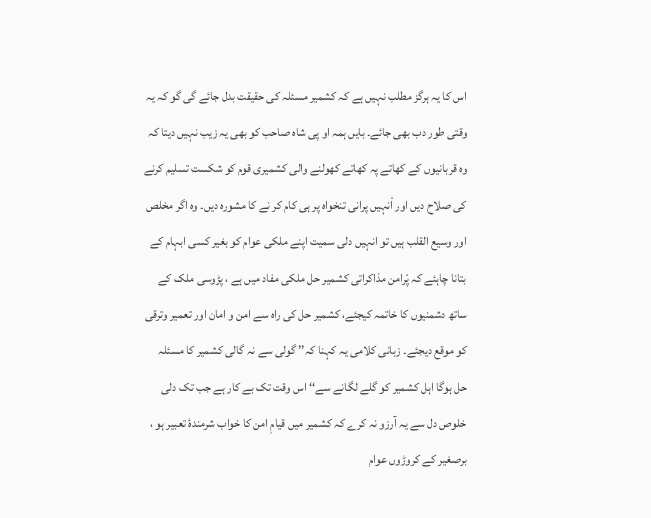اس کا یہ ہرگز مطلب نہیں ہے کہ کشمیر مسئلہ کی حقیقت بدل جائے گی گو کہ یہ وقتی طور دب بھی جائے۔ بایں ہمہ او پی شاہ صاحب کو بھی یہ زیب نہیں دیتا کہ وہ قربانیوں کے کھاتے پہ کھاتے کھولنے والی کشمیری قوم کو شکست تسلیم کرنے کی صلاح دیں اور اْنہیں پرانی تنخواہ پر ہی کام کر نے کا مشورہ دیں۔ وہ اگر مخلص اور وسیع القلب ہیں تو انہیں دلی سمیت اپنے ملکی عوام کو بغیر کسی ابہام کے بتانا چاہئے کہ پْرامن مذاکراتی کشمیر حل ملکی مفاد میں ہے ، پڑوسی ملک کے ساتھ دشمنیوں کا خاتمہ کیجئے، کشمیر حل کی راہ سے امن و امان اور تعمیر وترقی کو موقع دیجئے۔ زبانی کلامی یہ کہنا کہ’’ گولی سے نہ گالی کشمیر کا مسئلہ حل ہوگا اہل کشمیر کو گلے لگانے سے‘‘ اس وقت تک بے کار ہے جب تک دلی خلوص دل سے یہ آرزو نہ کرے کہ کشمیر میں قیامِ امن کا خواب شرمندۂ تعبیر ہو ، برصغیر کے کروڑوں عوام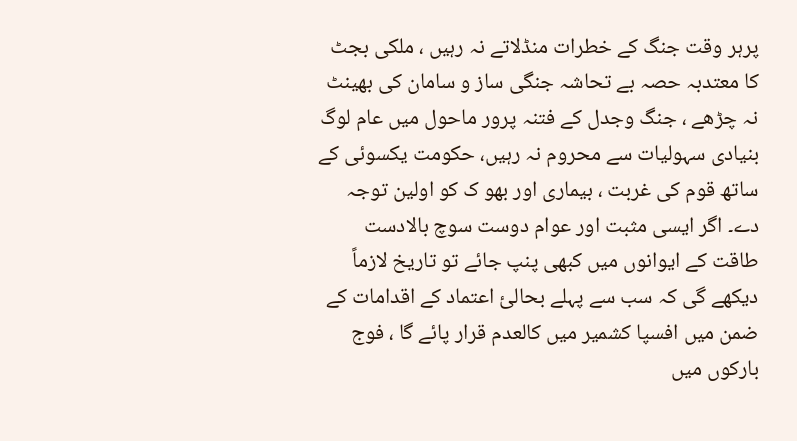پرہر وقت جنگ کے خطرات منڈلاتے نہ رہیں ، ملکی بجٹ کا معتدبہ حصہ بے تحاشہ جنگی ساز و سامان کی بھینٹ نہ چڑھے ، جنگ وجدل کے فتنہ پرور ماحول میں عام لوگ بنیادی سہولیات سے محروم نہ رہیں، حکومت یکسوئی کے ساتھ قوم کی غربت ، بیماری اور بھو ک کو اولین توجہ دے۔ اگر ایسی مثبت اور عوام دوست سوچ بالادست طاقت کے ایوانوں میں کبھی پنپ جائے تو تاریخ لازماً دیکھے گی کہ سب سے پہلے بحالیٔ اعتماد کے اقدامات کے ضمن میں افسپا کشمیر میں کالعدم قرار پائے گا ، فوج بارکوں میں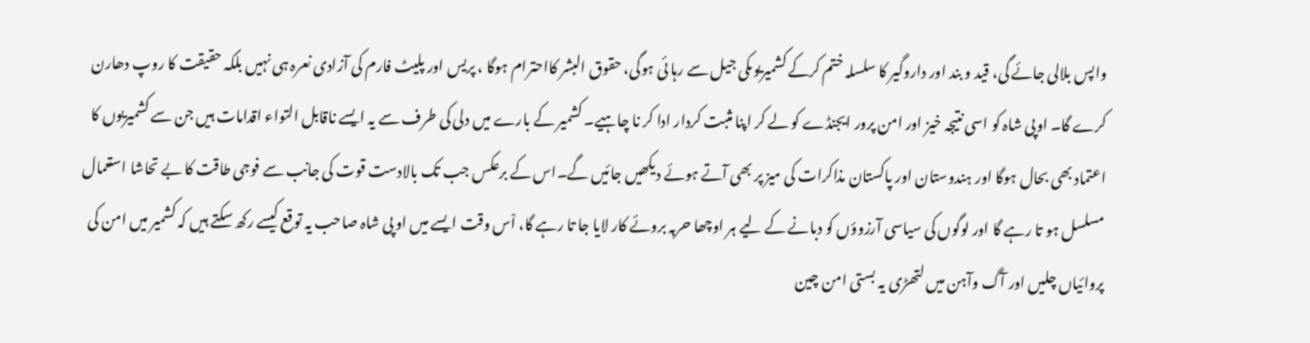واپس بلالی جائے گی، قید و بند اور داروگیر کا سلسلہ ختم کرکے کشمیریوںکی جیل سے رہا ئی ہوگی، حقوق البشر کااحترام ہوگا ، پریس اور پلیٹ فارم کی آزادی نعرہ ہی نہیں بلکہ حقیقت کا روپ دھارن کرے گا۔ اوپی شاہ کو اسی نتیجہ خیز اور امن پرور ایجنڈے کو لے کر اپنا مثبت کردار ادا کر نا چاہیے۔ کشمیر کے بارے میں دلی کی طرف سے یہ ایسے ناقابل التواء اقدامات ہیں جن سے کشمیریوں کا اعتماد بھی بحال ہوگا اور ہندوستان اور پاکستان مذاکرات کی میز پر بھی آتے ہوئے دیکھیں جائیں گے۔اس کے برعکس جب تک بالادست قوت کی جانب سے فوجی طاقت کا بے تحاشا استعمال مسلسل ہو تا رہے گا اور لوگوں کی سیاسی آرزوؤں کو دبانے کے لیے ہر اوچھا حربہ بروئے کار لایا جا تا رہے گا، اْس وقت ایسے میں او پی شاہ صاحب یہ توقع کیسے رکھ سکتے ہیں کہ کشمیر میں امن کی پروائیاں چلیں اور آگ وآہن میں لتھڑی یہ بستی امن چین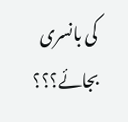کی بانسری بجائے؟؟؟